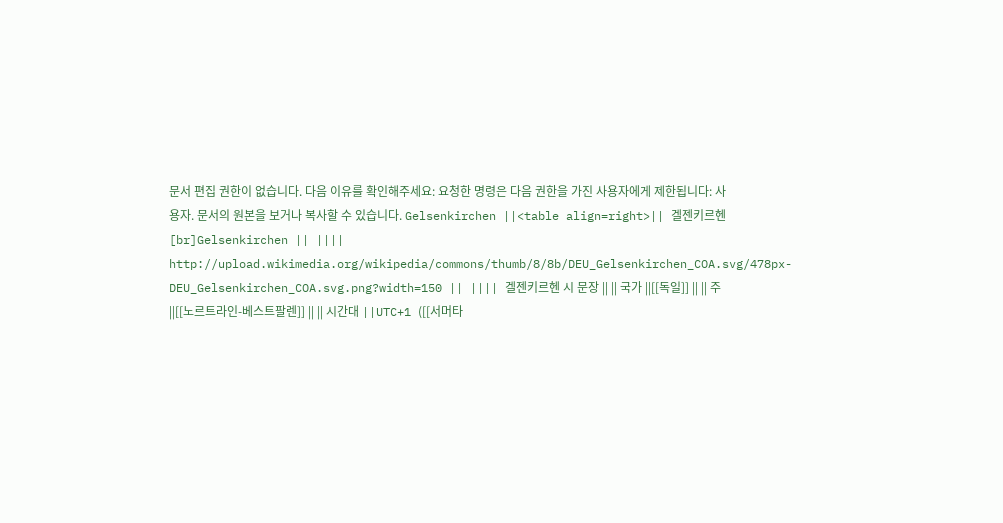문서 편집 권한이 없습니다. 다음 이유를 확인해주세요: 요청한 명령은 다음 권한을 가진 사용자에게 제한됩니다: 사용자. 문서의 원본을 보거나 복사할 수 있습니다. Gelsenkirchen ||<table align=right>|| 겔젠키르헨[br]Gelsenkirchen || |||| http://upload.wikimedia.org/wikipedia/commons/thumb/8/8b/DEU_Gelsenkirchen_COA.svg/478px-DEU_Gelsenkirchen_COA.svg.png?width=150 || |||| 겔젠키르헨 시 문장 || || 국가 ||[[독일]] || || 주 ||[[노르트라인-베스트팔렌]] || || 시간대 ||UTC+1 ([[서머타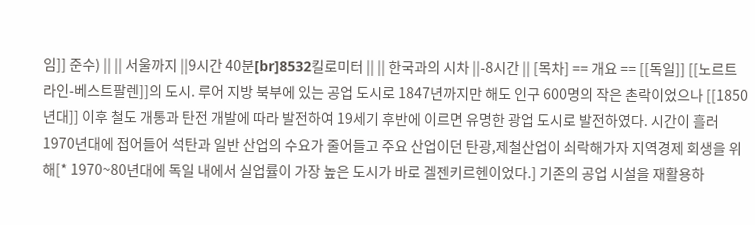임]] 준수) || || 서울까지 ||9시간 40분[br]8532킬로미터 || || 한국과의 시차 ||-8시간 || [목차] == 개요 == [[독일]] [[노르트라인-베스트팔렌]]의 도시. 루어 지방 북부에 있는 공업 도시로 1847년까지만 해도 인구 600명의 작은 촌락이었으나 [[1850년대]] 이후 철도 개통과 탄전 개발에 따라 발전하여 19세기 후반에 이르면 유명한 광업 도시로 발전하였다. 시간이 흘러 1970년대에 접어들어 석탄과 일반 산업의 수요가 줄어들고 주요 산업이던 탄광,제철산업이 쇠락해가자 지역경제 회생을 위해[* 1970~80년대에 독일 내에서 실업률이 가장 높은 도시가 바로 겔젠키르헨이었다.] 기존의 공업 시설을 재활용하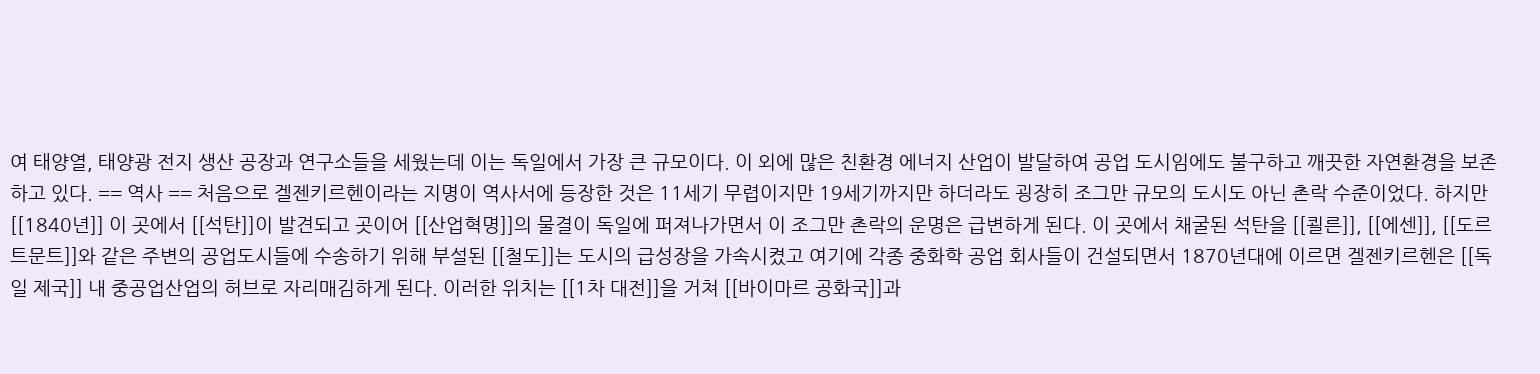여 태양열, 태양광 전지 생산 공장과 연구소들을 세웠는데 이는 독일에서 가장 큰 규모이다. 이 외에 많은 친환경 에너지 산업이 발달하여 공업 도시임에도 불구하고 깨끗한 자연환경을 보존하고 있다. == 역사 == 처음으로 겔젠키르헨이라는 지명이 역사서에 등장한 것은 11세기 무렵이지만 19세기까지만 하더라도 굉장히 조그만 규모의 도시도 아닌 촌락 수준이었다. 하지만 [[1840년]] 이 곳에서 [[석탄]]이 발견되고 곳이어 [[산업혁명]]의 물결이 독일에 퍼져나가면서 이 조그만 촌락의 운명은 급변하게 된다. 이 곳에서 채굴된 석탄을 [[쾰른]], [[에센]], [[도르트문트]]와 같은 주변의 공업도시들에 수송하기 위해 부설된 [[철도]]는 도시의 급성장을 가속시켰고 여기에 각종 중화학 공업 회사들이 건설되면서 1870년대에 이르면 겔젠키르헨은 [[독일 제국]] 내 중공업산업의 허브로 자리매김하게 된다. 이러한 위치는 [[1차 대전]]을 거쳐 [[바이마르 공화국]]과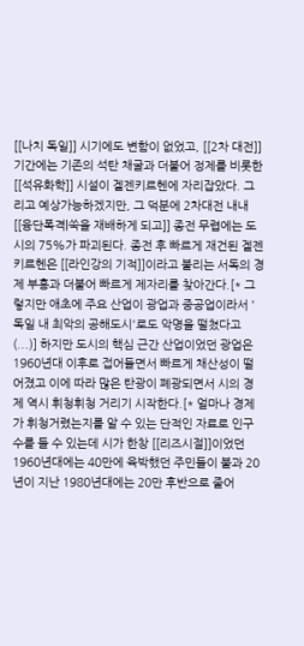[[나치 독일]] 시기에도 변함이 없었고, [[2차 대전]] 기간에는 기존의 석탄 채굴과 더불어 정제를 비롯한 [[석유화학]] 시설이 겔젠키르헨에 자리잡았다. 그리고 예상가능하겠지만, 그 덕분에 2차대전 내내 [[융단폭격|쑥을 재배하게 되고]] 종전 무렵에는 도시의 75%가 파괴된다. 종전 후 빠르게 재건된 겔젠키르헨은 [[라인강의 기적]]이라고 불리는 서독의 경제 부흥과 더불어 빠르게 제자리를 찾아간다.[* 그렇지만 애초에 주요 산업이 광업과 중공업이라서 '독일 내 최악의 공해도시'로도 악명을 떨쳤다고(...)] 하지만 도시의 핵심 근간 산업이었던 광업은 1960년대 이후로 접어들면서 빠르게 채산성이 떨어졌고 이에 따라 많은 탄광이 폐광되면서 시의 경제 역시 휘청휘청 거리기 시작한다.[* 얼마나 경제가 휘청거렸는지를 알 수 있는 단적인 자료로 인구수를 들 수 있는데 시가 한창 [[리즈시절]]이었던 1960년대에는 40만에 육박했던 주민들이 불과 20년이 지난 1980년대에는 20만 후반으로 줄어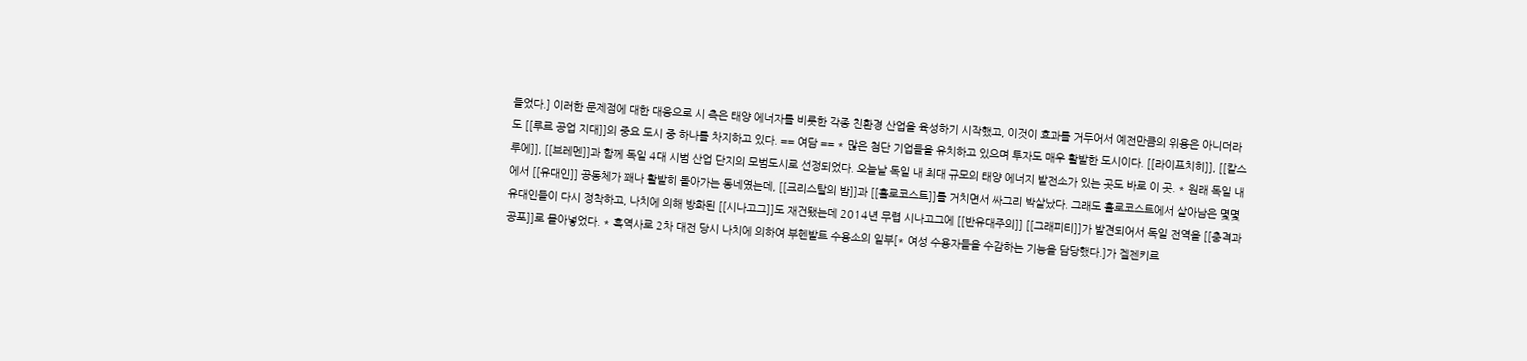들었다.] 이러한 문제점에 대한 대응으로 시 측은 태양 에너자를 비롯한 각종 친환경 산업을 육성하기 시작했고, 이것이 효과를 거두어서 예전만큼의 위용은 아니더라도 [[루르 공업 지대]]의 중요 도시 중 하나를 차지하고 있다. == 여담 == * 많은 첨단 기업들을 유치하고 있으며 투자도 매우 활발한 도시이다. [[라이프치히]], [[칼스루에]], [[브레멘]]과 함께 독일 4대 시범 산업 단지의 모범도시로 선정되었다. 오늘날 독일 내 최대 규모의 태양 에너지 발전소가 있는 곳도 바로 이 곳. * 원래 독일 내에서 [[유대인]] 공동체가 꽤나 활발히 돌아가는 동네였는데, [[크리스탈의 밤]]과 [[홀로코스트]]를 거치면서 싸그리 박살났다. 그래도 홀로코스트에서 살아남은 몇몇 유대인들이 다시 정착하고, 나치에 의해 방화된 [[시나고그]]도 재건됐는데 2014년 무렵 시나고그에 [[반유대주의]] [[그래피티]]가 발견되어서 독일 전역을 [[충격과 공포]]로 몰아넣었다. * 흑역사로 2차 대전 당시 나치에 의하여 부헨발트 수용소의 일부[* 여성 수용자들을 수감하는 기능을 담당했다.]가 겔젠키르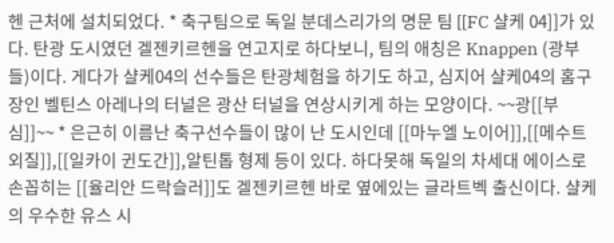헨 근처에 설치되었다. * 축구팀으로 독일 분데스리가의 명문 팀 [[FC 샬케 04]]가 있다. 탄광 도시였던 겔젠키르헨을 연고지로 하다보니, 팀의 애칭은 Knappen (광부들)이다. 게다가 샬케04의 선수들은 탄광체험을 하기도 하고, 심지어 샬케04의 홈구장인 벨틴스 아레나의 터널은 광산 터널을 연상시키게 하는 모양이다. ~~광[[부심]]~~ * 은근히 이름난 축구선수들이 많이 난 도시인데 [[마누엘 노이어]],[[메수트 외질]],[[일카이 귄도간]],알틴톱 형제 등이 있다. 하다못해 독일의 차세대 에이스로 손꼽히는 [[율리안 드락슬러]]도 겔젠키르헨 바로 옆에있는 글라트벡 출신이다. 샬케의 우수한 유스 시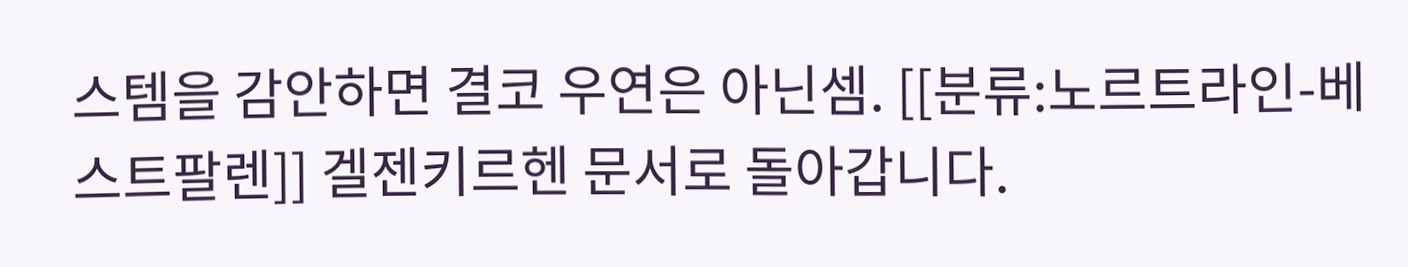스템을 감안하면 결코 우연은 아닌셈. [[분류:노르트라인-베스트팔렌]] 겔젠키르헨 문서로 돌아갑니다.